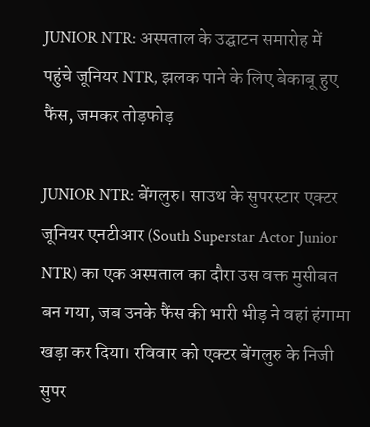JUNIOR NTR: अस्पताल के उद्घाटन समारोह में पहुंचे जूनियर NTR, झलक पाने के लिए बेकाबू हुए फैंस, जमकर तोड़फोड़

JUNIOR NTR: बेंगलुरु। साउथ के सुपरस्टार एक्टर जूनियर एनटीआर (South Superstar Actor Junior NTR) का एक अस्पताल का दौरा उस वक्त मुसीबत बन गया, जब उनके फैंस की भारी भीड़ ने वहां हंगामा खड़ा कर दिया। रविवार को एक्टर बेंगलुरु के निजी सुपर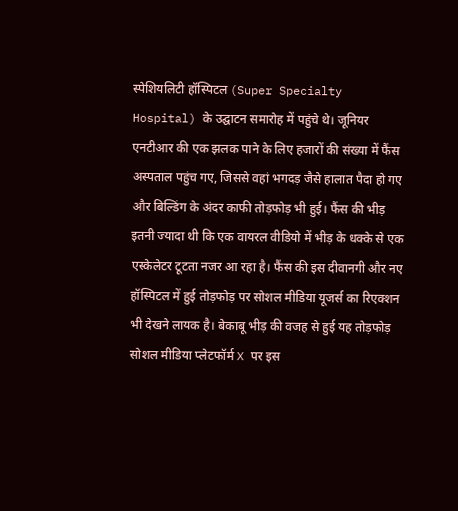स्पेशियलिटी हॉस्पिटल (Super Specialty Hospital) के उद्घाटन समारोह में पहुंचे थे। जूनियर एनटीआर की एक झलक पाने के लिए हजारों की संख्या में फैंस अस्पताल पहुंच गए, जिससे वहां भगदड़ जैसे हालात पैदा हो गए और बिल्डिंग के अंदर काफी तोड़फोड़ भी हुई। फैंस की भीड़ इतनी ज्यादा थी कि एक वायरल वीडियो में भीड़ के धक्के से एक एस्केलेटर टूटता नजर आ रहा है। फैंस की इस दीवानगी और नए हॉस्पिटल में हुई तोड़फोड़ पर सोशल मीडिया यूजर्स का रिएक्शन भी देखने लायक है। बेकाबू भीड़ की वजह से हुई यह तोड़फोड़ सोशल मीडिया प्लेटफॉर्म X पर इस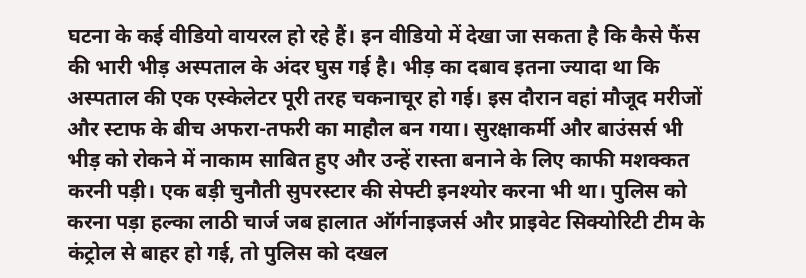घटना के कई वीडियो वायरल हो रहे हैं। इन वीडियो में देखा जा सकता है कि कैसे फैंस की भारी भीड़ अस्पताल के अंदर घुस गई है। भीड़ का दबाव इतना ज्यादा था कि अस्पताल की एक एस्केलेटर पूरी तरह चकनाचूर हो गई। इस दौरान वहां मौजूद मरीजों और स्टाफ के बीच अफरा-तफरी का माहौल बन गया। सुरक्षाकर्मी और बाउंसर्स भी भीड़ को रोकने में नाकाम साबित हुए और उन्हें रास्ता बनाने के लिए काफी मशक्कत करनी पड़ी। एक बड़ी चुनौती सुपरस्टार की सेफ्टी इनश्योर करना भी था। पुलिस को करना पड़ा हल्का लाठी चार्ज जब हालात ऑर्गनाइजर्स और प्राइवेट सिक्योरिटी टीम के कंट्रोल से बाहर हो गई, तो पुलिस को दखल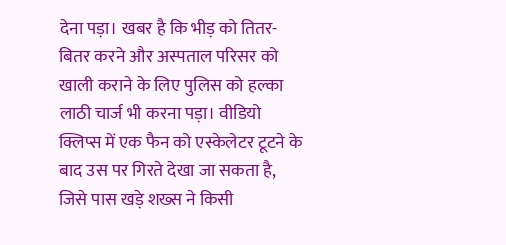देना पड़ा। खबर है कि भीड़ को तितर-बितर करने और अस्पताल परिसर को खाली कराने के लिए पुलिस को हल्का लाठी चार्ज भी करना पड़ा। वीडियो क्लिप्स में एक फैन को एस्केलेटर टूटने के बाद उस पर गिरते देखा जा सकता है, जिसे पास खड़े शख्स ने किसी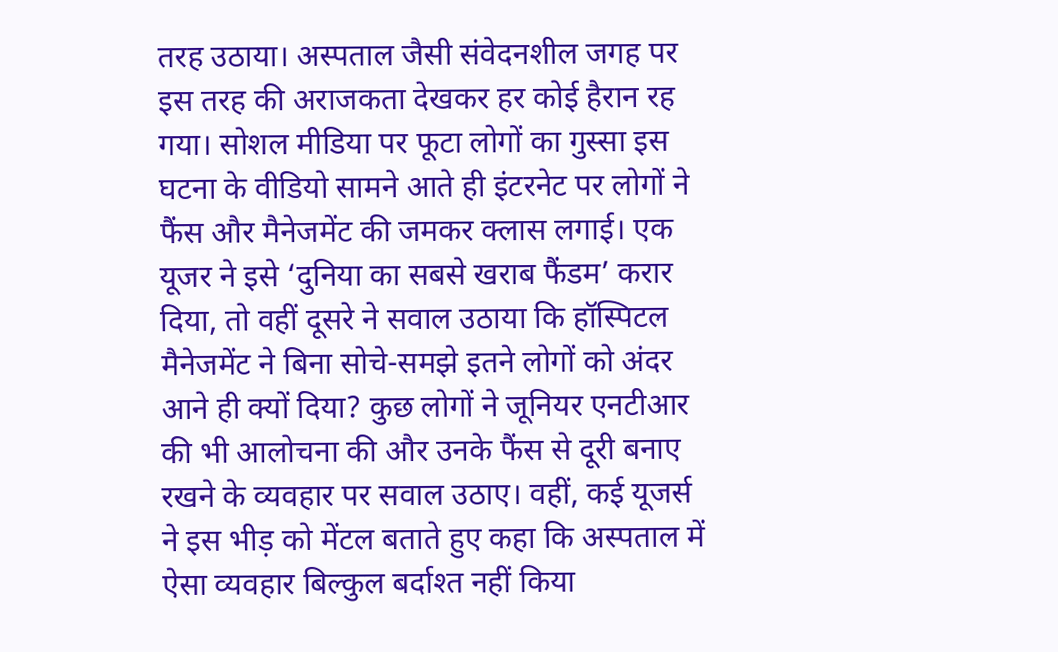तरह उठाया। अस्पताल जैसी संवेदनशील जगह पर इस तरह की अराजकता देखकर हर कोई हैरान रह गया। सोशल मीडिया पर फूटा लोगों का गुस्सा इस घटना के वीडियो सामने आते ही इंटरनेट पर लोगों ने फैंस और मैनेजमेंट की जमकर क्लास लगाई। एक यूजर ने इसे ‘दुनिया का सबसे खराब फैंडम’ करार दिया, तो वहीं दूसरे ने सवाल उठाया कि हॉस्पिटल मैनेजमेंट ने बिना सोचे-समझे इतने लोगों को अंदर आने ही क्यों दिया? कुछ लोगों ने जूनियर एनटीआर की भी आलोचना की और उनके फैंस से दूरी बनाए रखने के व्यवहार पर सवाल उठाए। वहीं, कई यूजर्स ने इस भीड़ को मेंटल बताते हुए कहा कि अस्पताल में ऐसा व्यवहार बिल्कुल बर्दाश्त नहीं किया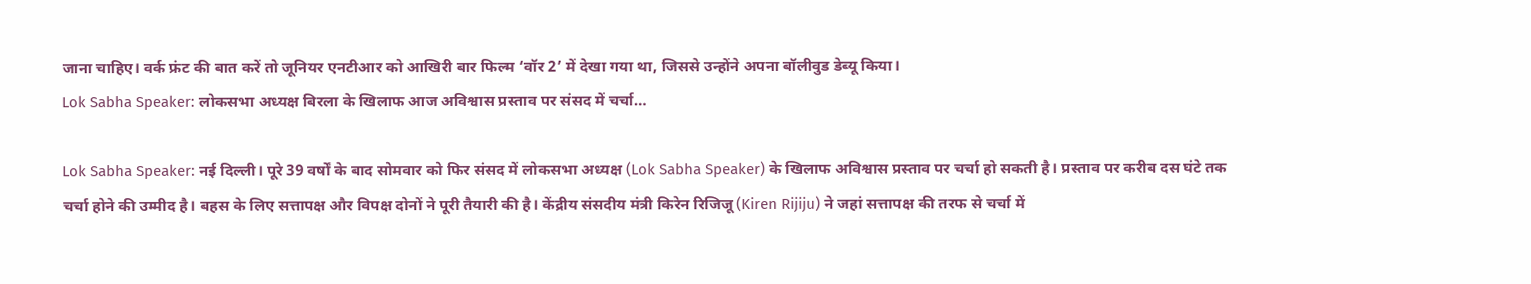जाना चाहिए। वर्क फ्रंट की बात करें तो जूनियर एनटीआर को आखिरी बार फिल्म ‘वॉर 2’ में देखा गया था, जिससे उन्होंने अपना बॉलीवुड डेब्यू किया।
Lok Sabha Speaker: लोकसभा अध्यक्ष बिरला के खिलाफ आज अविश्वास प्रस्ताव पर संसद में चर्चा…

Lok Sabha Speaker: नई दिल्ली। पूरे 39 वर्षों के बाद सोमवार को फिर संसद में लोकसभा अध्यक्ष (Lok Sabha Speaker) के खिलाफ अविश्वास प्रस्ताव पर चर्चा हो सकती है। प्रस्ताव पर करीब दस घंटे तक चर्चा होने की उम्मीद है। बहस के लिए सत्तापक्ष और विपक्ष दोनों ने पूरी तैयारी की है। केंद्रीय संसदीय मंत्री किरेन रिजिजू (Kiren Rijiju) ने जहां सत्तापक्ष की तरफ से चर्चा में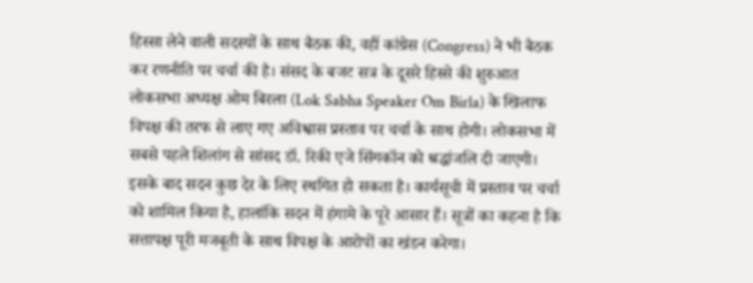हिस्सा लेने वाली सदस्यों के साथ बैठक की, वहीं कांग्रेस (Congress) ने भी बैठक कर रणनीति पर चर्चा की है। संसद के बजट सत्र के दूसरे हिस्से की शुरुआत लोकसभा अध्यक्ष ओम बिरला (Lok Sabha Speaker Om Birla) के खिलाफ विपक्ष की तरफ से लाए गए अविश्वास प्रस्ताव पर चर्चा के साथ होगी। लोकसभा में सबसे पहले शिलांग से सांसद डॉ. रिकी एजे सिंगकॉन को श्रद्धांजलि दी जाएगी। इसके बाद सदन कुछ देर के लिए स्थगित हो सकता है। कार्यसूची में प्रस्ताव पर चर्चा को शामिल किया है, हालांकि सदन में हंगामे के पूरे आसार हैं। सूत्रों का कहना है कि सत्तापक्ष पूरी मजबूती के साथ विपक्ष के आरोपों का खंडन करेगा।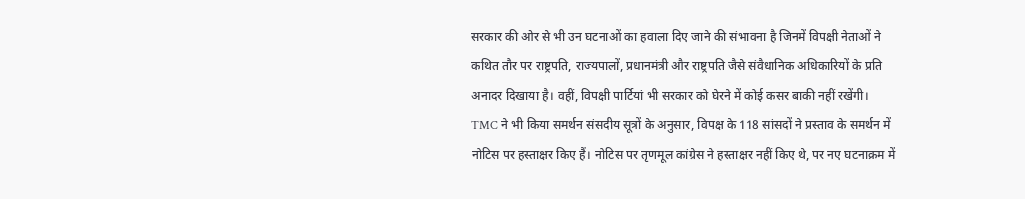सरकार की ओर से भी उन घटनाओं का हवाला दिए जाने की संभावना है जिनमें विपक्षी नेताओं ने कथित तौर पर राष्ट्रपति, राज्यपालों, प्रधानमंत्री और राष्ट्रपति जैसे संवैधानिक अधिकारियों के प्रति अनादर दिखाया है। वहीं, विपक्षी पार्टियां भी सरकार को घेरने में कोई कसर बाकी नहीं रखेंगी। TMC ने भी किया समर्थन संसदीय सूत्रों के अनुसार, विपक्ष के 118 सांसदों ने प्रस्ताव के समर्थन में नोटिस पर हस्ताक्षर किए हैं। नोटिस पर तृणमूल कांग्रेस ने हस्ताक्षर नहीं किए थे, पर नए घटनाक्रम में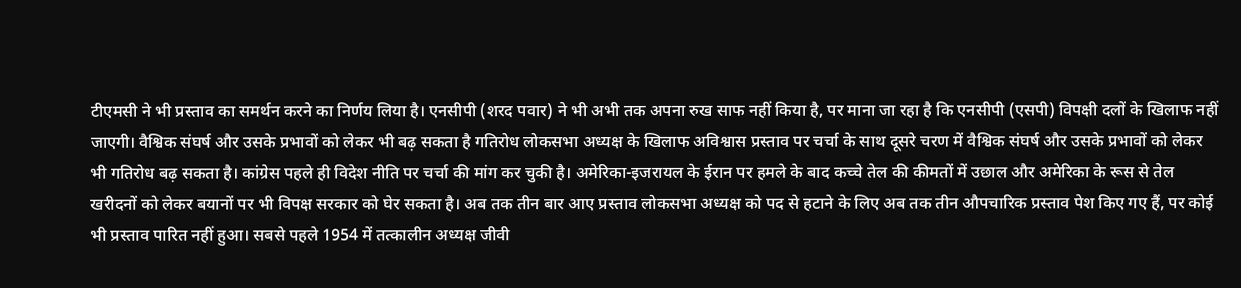टीएमसी ने भी प्रस्ताव का समर्थन करने का निर्णय लिया है। एनसीपी (शरद पवार) ने भी अभी तक अपना रुख साफ नहीं किया है, पर माना जा रहा है कि एनसीपी (एसपी) विपक्षी दलों के खिलाफ नहीं जाएगी। वैश्विक संघर्ष और उसके प्रभावों को लेकर भी बढ़ सकता है गतिरोध लोकसभा अध्यक्ष के खिलाफ अविश्वास प्रस्ताव पर चर्चा के साथ दूसरे चरण में वैश्विक संघर्ष और उसके प्रभावों को लेकर भी गतिरोध बढ़ सकता है। कांग्रेस पहले ही विदेश नीति पर चर्चा की मांग कर चुकी है। अमेरिका-इजरायल के ईरान पर हमले के बाद कच्चे तेल की कीमतों में उछाल और अमेरिका के रूस से तेल खरीदनों को लेकर बयानों पर भी विपक्ष सरकार को घेर सकता है। अब तक तीन बार आए प्रस्ताव लोकसभा अध्यक्ष को पद से हटाने के लिए अब तक तीन औपचारिक प्रस्ताव पेश किए गए हैं, पर कोई भी प्रस्ताव पारित नहीं हुआ। सबसे पहले 1954 में तत्कालीन अध्यक्ष जीवी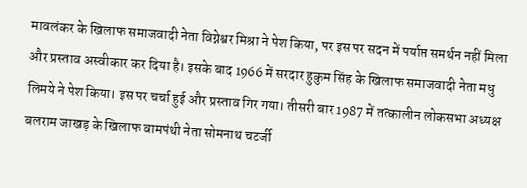मावलंकर के खिलाफ समाजवादी नेता विग्नेश्वर मिश्रा ने पेश किया, पर इस पर सदन में पर्याप्त समर्थन नहीं मिला और प्रस्ताव अस्वीकार कर दिया है। इसके बाद 1966 में सरदार हुकुम सिंह के खिलाफ समाजवादी नेता मधु लिमये ने पेश किया। इस पर चर्चा हुई और प्रस्ताव गिर गया। तीसरी बार 1987 में तत्कालीन लोकसभा अध्यक्ष बलराम जाखड़ के खिलाफ वामपंथी नेता सोमनाथ चटर्जी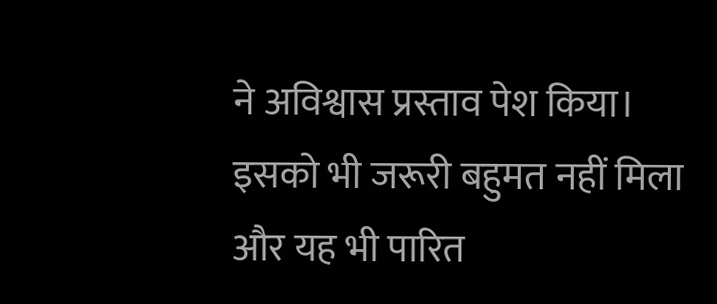ने अविश्वास प्रस्ताव पेश किया। इसको भी जरूरी बहुमत नहीं मिला और यह भी पारित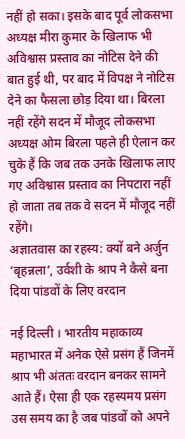नहीं हो सका। इसके बाद पूर्व लोकसभा अध्यक्ष मीरा कुमार के खिलाफ भी अविश्वास प्रस्ताव का नोटिस देने की बात हुई थी, पर बाद में विपक्ष ने नोटिस देने का फैसला छोड़ दिया था। बिरला नहीं रहेंगे सदन में मौजूद लोकसभा अध्यक्ष ओम बिरला पहले ही ऐलान कर चुके हैं कि जब तक उनके खिलाफ लाए गए अविश्वास प्रस्ताव का निपटारा नहीं हो जाता तब तक वे सदन में मौजूद नहीं रहेंगे।
अज्ञातवास का रहस्य: क्यों बने अर्जुन ‘बृहन्नला’, उर्वशी के श्राप ने कैसे बना दिया पांडवों के लिए वरदान

नई दिल्ली । भारतीय महाकाव्य महाभारत में अनेक ऐसे प्रसंग हैं जिनमें श्राप भी अंततः वरदान बनकर सामने आते हैं। ऐसा ही एक रहस्यमय प्रसंग उस समय का है जब पांडवों को अपने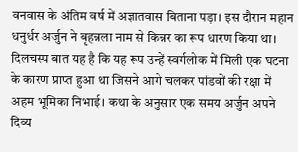वनवास के अंतिम वर्ष में अज्ञातवास बिताना पड़ा। इस दौरान महान धनुर्धर अर्जुन ने बृहन्नला नाम से किन्नर का रूप धारण किया था। दिलचस्प बात यह है कि यह रूप उन्हें स्वर्गलोक में मिली एक घटना के कारण प्राप्त हुआ था जिसने आगे चलकर पांडवों की रक्षा में अहम भूमिका निभाई। कथा के अनुसार एक समय अर्जुन अपने दिव्य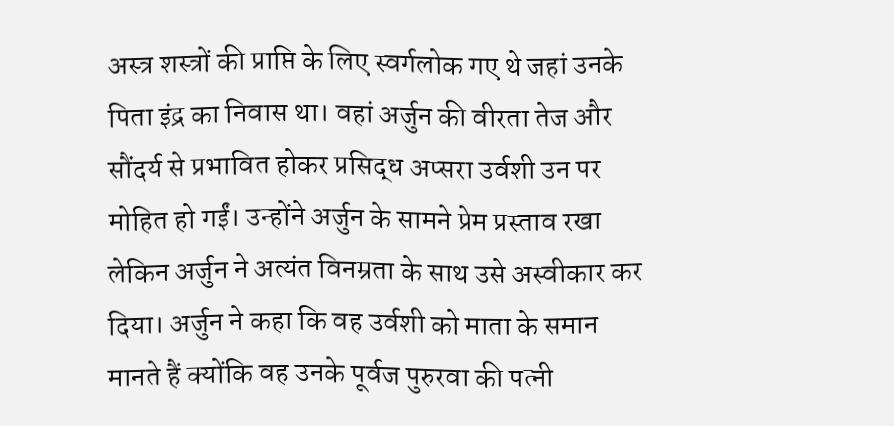अस्त्र शस्त्रों की प्राप्ति के लिए स्वर्गलोक गए थे जहां उनके पिता इंद्र का निवास था। वहां अर्जुन की वीरता तेज और सौंदर्य से प्रभावित होकर प्रसिद्ध अप्सरा उर्वशी उन पर मोहित हो गईं। उन्होंने अर्जुन के सामने प्रेम प्रस्ताव रखा लेकिन अर्जुन ने अत्यंत विनम्रता के साथ उसे अस्वीकार कर दिया। अर्जुन ने कहा कि वह उर्वशी को माता के समान मानते हैं क्योंकि वह उनके पूर्वज पुरुरवा की पत्नी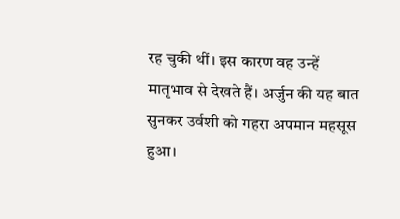रह चुकी थीं। इस कारण वह उन्हें मातृभाव से देखते हैं। अर्जुन की यह बात सुनकर उर्वशी को गहरा अपमान महसूस हुआ।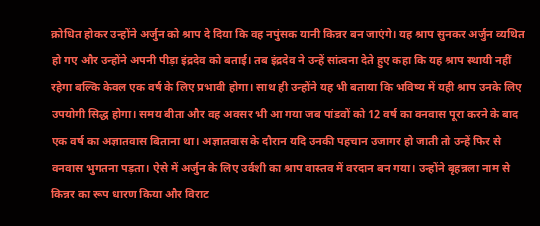क्रोधित होकर उन्होंने अर्जुन को श्राप दे दिया कि वह नपुंसक यानी किन्नर बन जाएंगे। यह श्राप सुनकर अर्जुन व्यथित हो गए और उन्होंने अपनी पीड़ा इंद्रदेव को बताई। तब इंद्रदेव ने उन्हें सांत्वना देते हुए कहा कि यह श्राप स्थायी नहीं रहेगा बल्कि केवल एक वर्ष के लिए प्रभावी होगा। साथ ही उन्होंने यह भी बताया कि भविष्य में यही श्राप उनके लिए उपयोगी सिद्ध होगा। समय बीता और वह अवसर भी आ गया जब पांडवों को 12 वर्ष का वनवास पूरा करने के बाद एक वर्ष का अज्ञातवास बिताना था। अज्ञातवास के दौरान यदि उनकी पहचान उजागर हो जाती तो उन्हें फिर से वनवास भुगतना पड़ता। ऐसे में अर्जुन के लिए उर्वशी का श्राप वास्तव में वरदान बन गया। उन्होंने बृहन्नला नाम से किन्नर का रूप धारण किया और विराट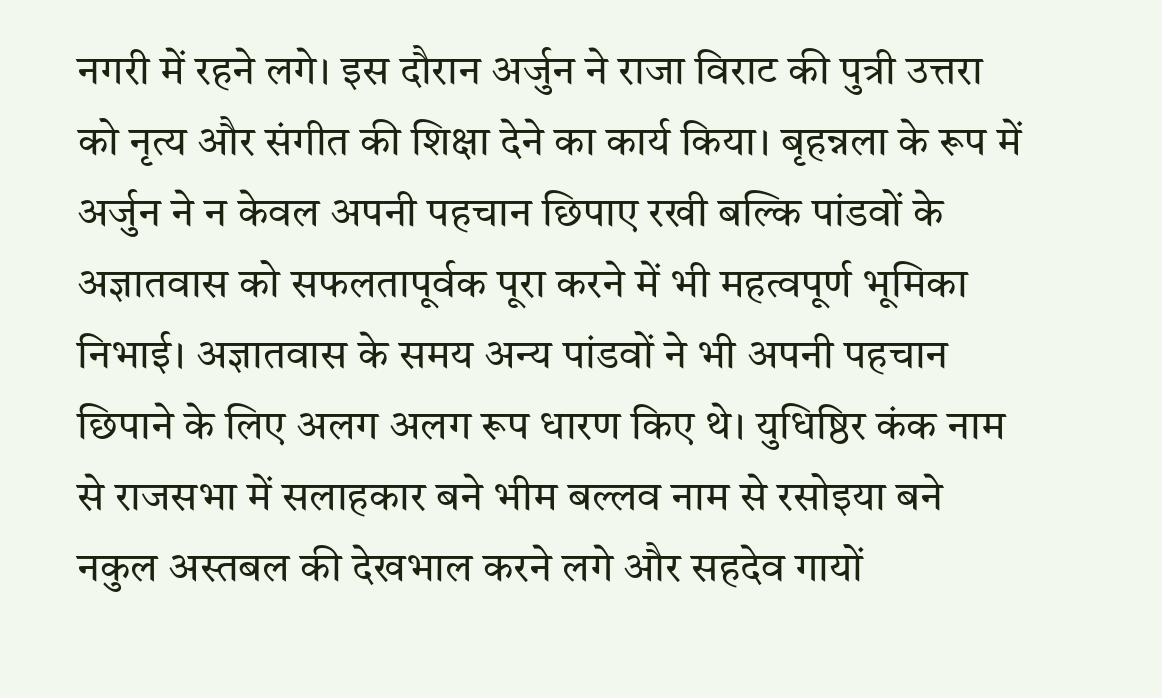नगरी में रहने लगे। इस दौरान अर्जुन ने राजा विराट की पुत्री उत्तरा को नृत्य और संगीत की शिक्षा देने का कार्य किया। बृहन्नला के रूप में अर्जुन ने न केवल अपनी पहचान छिपाए रखी बल्कि पांडवों के अज्ञातवास को सफलतापूर्वक पूरा करने में भी महत्वपूर्ण भूमिका निभाई। अज्ञातवास के समय अन्य पांडवों ने भी अपनी पहचान छिपाने के लिए अलग अलग रूप धारण किए थे। युधिष्ठिर कंक नाम से राजसभा में सलाहकार बने भीम बल्लव नाम से रसोइया बने नकुल अस्तबल की देखभाल करने लगे और सहदेव गायों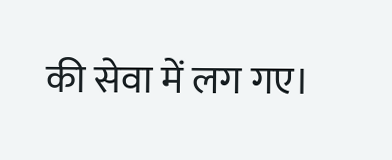की सेवा में लग गए।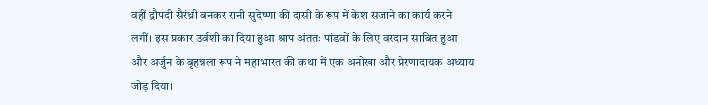वहीं द्रौपदी सैरंध्री बनकर रानी सुदेष्णा की दासी के रूप में केश सजाने का कार्य करने लगीं। इस प्रकार उर्वशी का दिया हुआ श्राप अंततः पांडवों के लिए वरदान साबित हुआ और अर्जुन के बृहन्नला रूप ने महाभारत की कथा में एक अनोखा और प्रेरणादायक अध्याय जोड़ दिया।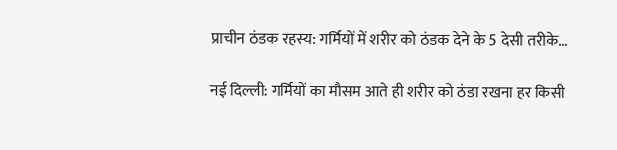प्राचीन ठंडक रहस्य: गर्मियों में शरीर को ठंडक देने के 5 देसी तरीके…

नई दिल्ली: गर्मियों का मौसम आते ही शरीर को ठंडा रखना हर किसी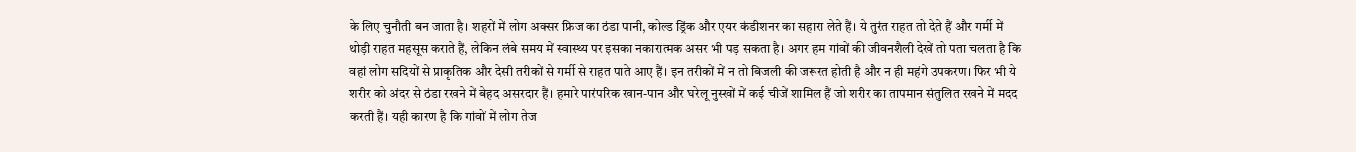के लिए चुनौती बन जाता है। शहरों में लोग अक्सर फ्रिज का ठंडा पानी, कोल्ड ड्रिंक और एयर कंडीशनर का सहारा लेते हैं। ये तुरंत राहत तो देते हैं और गर्मी में थोड़ी राहत महसूस कराते हैं, लेकिन लंबे समय में स्वास्थ्य पर इसका नकारात्मक असर भी पड़ सकता है। अगर हम गांवों की जीवनशैली देखें तो पता चलता है कि वहां लोग सदियों से प्राकृतिक और देसी तरीकों से गर्मी से राहत पाते आए हैं। इन तरीकों में न तो बिजली की जरूरत होती है और न ही महंगे उपकरण। फिर भी ये शरीर को अंदर से ठंडा रखने में बेहद असरदार हैं। हमारे पारंपरिक खान-पान और घरेलू नुस्खों में कई चीजें शामिल हैं जो शरीर का तापमान संतुलित रखने में मदद करती हैं। यही कारण है कि गांवों में लोग तेज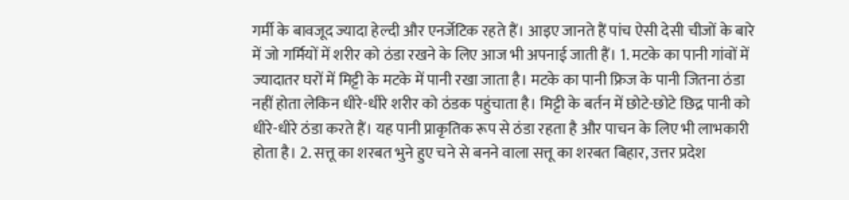गर्मी के बावजूद ज्यादा हेल्दी और एनर्जेटिक रहते हैं। आइए जानते हैं पांच ऐसी देसी चीजों के बारे में जो गर्मियों में शरीर को ठंडा रखने के लिए आज भी अपनाई जाती हैं। 1. मटके का पानी गांवों में ज्यादातर घरों में मिट्टी के मटके में पानी रखा जाता है। मटके का पानी फ्रिज के पानी जितना ठंडा नहीं होता लेकिन धीरे-धीरे शरीर को ठंडक पहुंचाता है। मिट्टी के बर्तन में छोटे-छोटे छिद्र पानी को धीरे-धीरे ठंडा करते हैं। यह पानी प्राकृतिक रूप से ठंडा रहता है और पाचन के लिए भी लाभकारी होता है। 2. सत्तू का शरबत भुने हुए चने से बनने वाला सत्तू का शरबत बिहार, उत्तर प्रदेश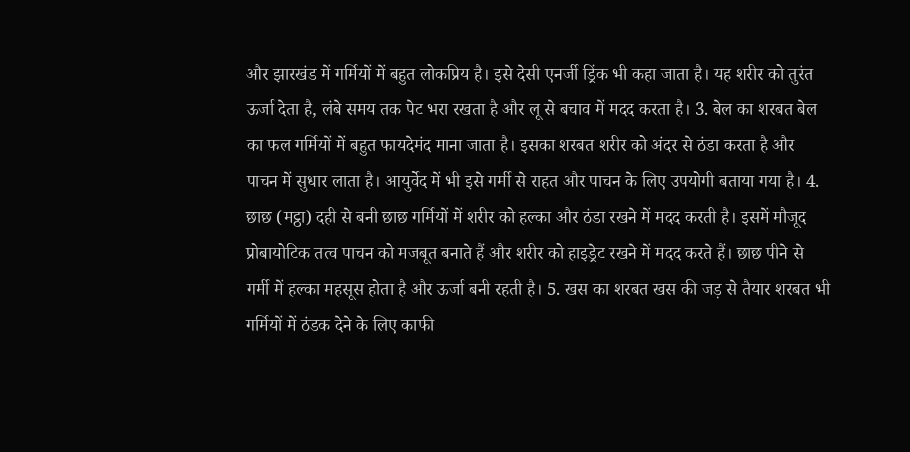और झारखंड में गर्मियों में बहुत लोकप्रिय है। इसे देसी एनर्जी ड्रिंक भी कहा जाता है। यह शरीर को तुरंत ऊर्जा देता है, लंबे समय तक पेट भरा रखता है और लू से बचाव में मदद करता है। 3. बेल का शरबत बेल का फल गर्मियों में बहुत फायदेमंद माना जाता है। इसका शरबत शरीर को अंदर से ठंडा करता है और पाचन में सुधार लाता है। आयुर्वेद में भी इसे गर्मी से राहत और पाचन के लिए उपयोगी बताया गया है। 4. छाछ (मट्ठा) दही से बनी छाछ गर्मियों में शरीर को हल्का और ठंडा रखने में मदद करती है। इसमें मौजूद प्रोबायोटिक तत्व पाचन को मजबूत बनाते हैं और शरीर को हाइड्रेट रखने में मदद करते हैं। छाछ पीने से गर्मी में हल्का महसूस होता है और ऊर्जा बनी रहती है। 5. खस का शरबत खस की जड़ से तैयार शरबत भी गर्मियों में ठंडक देने के लिए काफी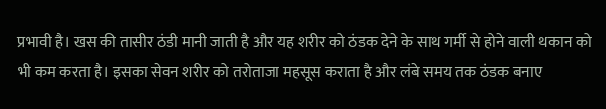प्रभावी है। खस की तासीर ठंडी मानी जाती है और यह शरीर को ठंडक देने के साथ गर्मी से होने वाली थकान को भी कम करता है। इसका सेवन शरीर को तरोताजा महसूस कराता है और लंबे समय तक ठंडक बनाए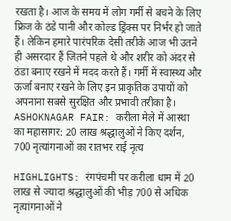रखता है। आज के समय में लोग गर्मी से बचने के लिए फ्रिज के ठंडे पानी और कोल्ड ड्रिंक्स पर निर्भर हो जाते हैं। लेकिन हमारे पारंपरिक देसी तरीके आज भी उतने ही असरदार हैं जितने पहले थे और शरीर को अंदर से ठंडा बनाए रखने में मदद करते हैं। गर्मी में स्वास्थ्य और ऊर्जा बनाए रखने के लिए इन प्राकृतिक उपायों को अपनाना सबसे सुरक्षित और प्रभावी तरीका है।
ASHOKNAGAR FAIR: करीला मेले में आस्था का महासागर: 20 लाख श्रद्धालुओं ने किए दर्शन, 700 नृत्यांगनाओं का रातभर राई नृत्य

HIGHLIGHTS: रंगपंचमी पर करीला धाम में 20 लाख से ज्यादा श्रद्धालुओं की भीड़ 700 से अधिक नृत्यांगनाओं ने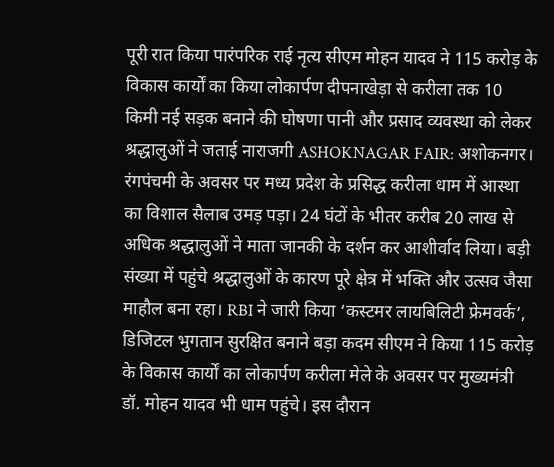पूरी रात किया पारंपरिक राई नृत्य सीएम मोहन यादव ने 115 करोड़ के विकास कार्यों का किया लोकार्पण दीपनाखेड़ा से करीला तक 10 किमी नई सड़क बनाने की घोषणा पानी और प्रसाद व्यवस्था को लेकर श्रद्धालुओं ने जताई नाराजगी ASHOKNAGAR FAIR: अशोकनगर। रंगपंचमी के अवसर पर मध्य प्रदेश के प्रसिद्ध करीला धाम में आस्था का विशाल सैलाब उमड़ पड़ा। 24 घंटों के भीतर करीब 20 लाख से अधिक श्रद्धालुओं ने माता जानकी के दर्शन कर आशीर्वाद लिया। बड़ी संख्या में पहुंचे श्रद्धालुओं के कारण पूरे क्षेत्र में भक्ति और उत्सव जैसा माहौल बना रहा। RBI ने जारी किया ‘कस्टमर लायबिलिटी फ्रेमवर्क’, डिजिटल भुगतान सुरक्षित बनाने बड़ा कदम सीएम ने किया 115 करोड़ के विकास कार्यों का लोकार्पण करीला मेले के अवसर पर मुख्यमंत्री डॉ. मोहन यादव भी धाम पहुंचे। इस दौरान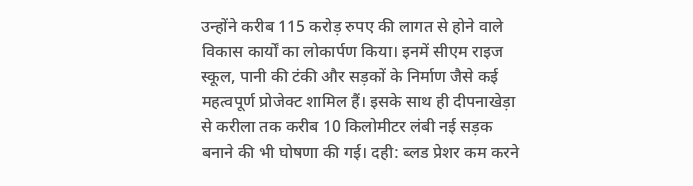उन्होंने करीब 115 करोड़ रुपए की लागत से होने वाले विकास कार्यों का लोकार्पण किया। इनमें सीएम राइज स्कूल, पानी की टंकी और सड़कों के निर्माण जैसे कई महत्वपूर्ण प्रोजेक्ट शामिल हैं। इसके साथ ही दीपनाखेड़ा से करीला तक करीब 10 किलोमीटर लंबी नई सड़क बनाने की भी घोषणा की गई। दही: ब्लड प्रेशर कम करने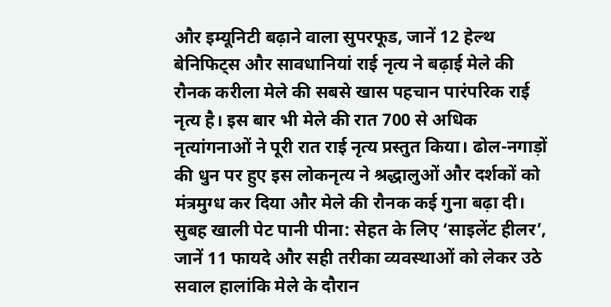और इम्यूनिटी बढ़ाने वाला सुपरफूड, जानें 12 हेल्थ बेनिफिट्स और सावधानियां राई नृत्य ने बढ़ाई मेले की रौनक करीला मेले की सबसे खास पहचान पारंपरिक राई नृत्य है। इस बार भी मेले की रात 700 से अधिक नृत्यांगनाओं ने पूरी रात राई नृत्य प्रस्तुत किया। ढोल-नगाड़ों की धुन पर हुए इस लोकनृत्य ने श्रद्धालुओं और दर्शकों को मंत्रमुग्ध कर दिया और मेले की रौनक कई गुना बढ़ा दी। सुबह खाली पेट पानी पीना: सेहत के लिए ‘साइलेंट हीलर’, जानें 11 फायदे और सही तरीका व्यवस्थाओं को लेकर उठे सवाल हालांकि मेले के दौरान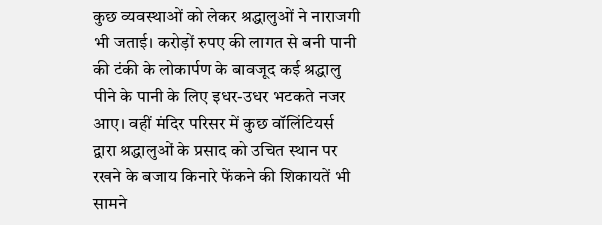कुछ व्यवस्थाओं को लेकर श्रद्धालुओं ने नाराजगी भी जताई। करोड़ों रुपए की लागत से बनी पानी की टंकी के लोकार्पण के बावजूद कई श्रद्धालु पीने के पानी के लिए इधर-उधर भटकते नजर आए। वहीं मंदिर परिसर में कुछ वॉलिंटियर्स द्वारा श्रद्धालुओं के प्रसाद को उचित स्थान पर रखने के बजाय किनारे फेंकने की शिकायतें भी सामने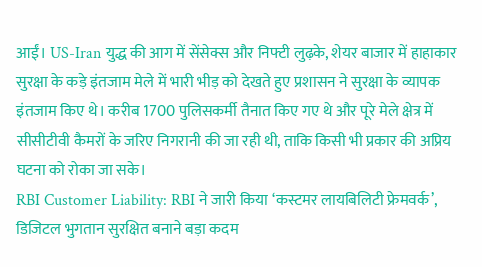आईं। US-Iran युद्ध की आग में सेंसेक्स और निफ्टी लुढ़के, शेयर बाजार में हाहाकार सुरक्षा के कड़े इंतजाम मेले में भारी भीड़ को देखते हुए प्रशासन ने सुरक्षा के व्यापक इंतजाम किए थे। करीब 1700 पुलिसकर्मी तैनात किए गए थे और पूरे मेले क्षेत्र में सीसीटीवी कैमरों के जरिए निगरानी की जा रही थी, ताकि किसी भी प्रकार की अप्रिय घटना को रोका जा सके।
RBI Customer Liability: RBI ने जारी किया ‘कस्टमर लायबिलिटी फ्रेमवर्क’, डिजिटल भुगतान सुरक्षित बनाने बड़ा कदम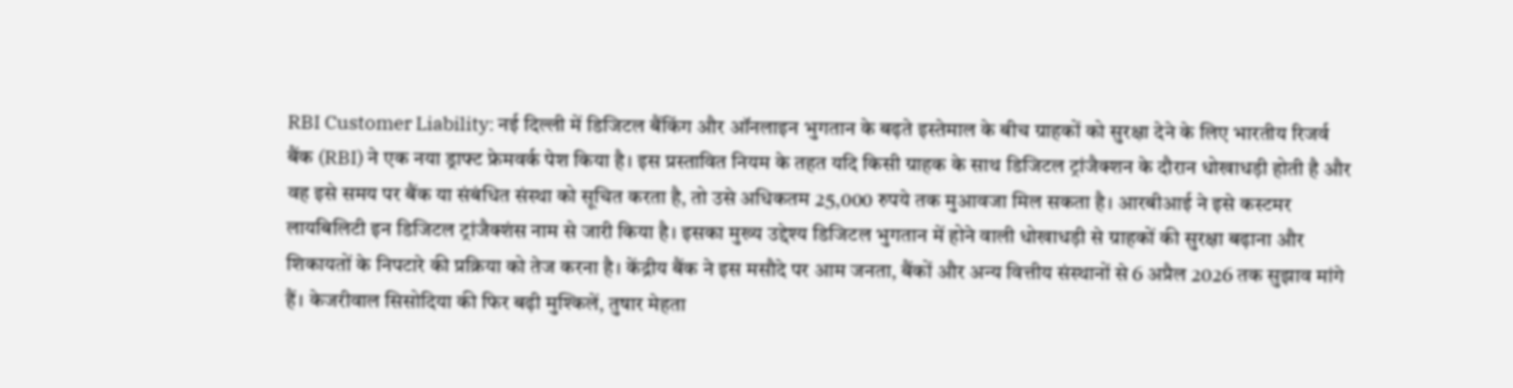RBI Customer Liability: नई दिल्ली में डिजिटल बैंकिंग और ऑनलाइन भुगतान के बढ़ते इस्तेमाल के बीच ग्राहकों को सुरक्षा देने के लिए भारतीय रिजर्व बैंक (RBI) ने एक नया ड्राफ्ट फ्रेमवर्क पेश किया है। इस प्रस्तावित नियम के तहत यदि किसी ग्राहक के साथ डिजिटल ट्रांजैक्शन के दौरान धोखाधड़ी होती है और वह इसे समय पर बैंक या संबंधित संस्था को सूचित करता है, तो उसे अधिकतम 25,000 रुपये तक मुआवजा मिल सकता है। आरबीआई ने इसे कस्टमर लायबिलिटी इन डिजिटल ट्रांजैक्शंस नाम से जारी किया है। इसका मुख्य उद्देश्य डिजिटल भुगतान में होने वाली धोखाधड़ी से ग्राहकों की सुरक्षा बढ़ाना और शिकायतों के निपटारे की प्रक्रिया को तेज करना है। केंद्रीय बैंक ने इस मसौदे पर आम जनता, बैंकों और अन्य वित्तीय संस्थानों से 6 अप्रैल 2026 तक सुझाव मांगे हैं। केजरीवाल सिसोदिया की फिर बढ़ी मुश्किलें, तुषार मेहता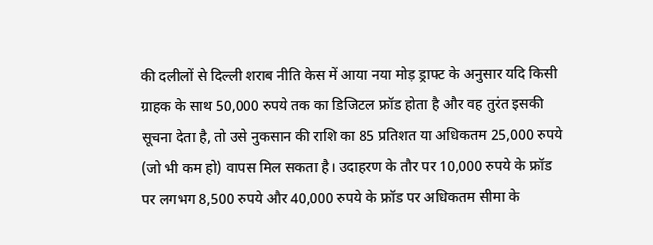की दलीलों से दिल्ली शराब नीति केस में आया नया मोड़ ड्राफ्ट के अनुसार यदि किसी ग्राहक के साथ 50,000 रुपये तक का डिजिटल फ्रॉड होता है और वह तुरंत इसकी सूचना देता है, तो उसे नुकसान की राशि का 85 प्रतिशत या अधिकतम 25,000 रुपये (जो भी कम हो) वापस मिल सकता है। उदाहरण के तौर पर 10,000 रुपये के फ्रॉड पर लगभग 8,500 रुपये और 40,000 रुपये के फ्रॉड पर अधिकतम सीमा के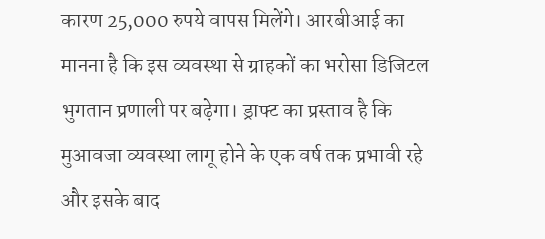कारण 25,000 रुपये वापस मिलेंगे। आरबीआई का मानना है कि इस व्यवस्था से ग्राहकों का भरोसा डिजिटल भुगतान प्रणाली पर बढ़ेगा। ड्राफ्ट का प्रस्ताव है कि मुआवजा व्यवस्था लागू होने के एक वर्ष तक प्रभावी रहे और इसके बाद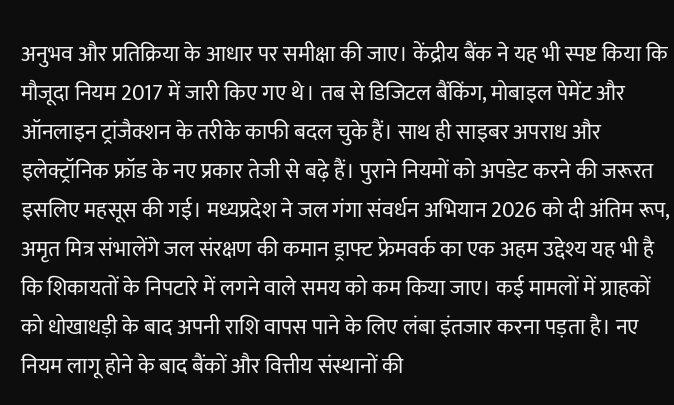अनुभव और प्रतिक्रिया के आधार पर समीक्षा की जाए। केंद्रीय बैंक ने यह भी स्पष्ट किया कि मौजूदा नियम 2017 में जारी किए गए थे। तब से डिजिटल बैंकिंग, मोबाइल पेमेंट और ऑनलाइन ट्रांजैक्शन के तरीके काफी बदल चुके हैं। साथ ही साइबर अपराध और इलेक्ट्रॉनिक फ्रॉड के नए प्रकार तेजी से बढ़े हैं। पुराने नियमों को अपडेट करने की जरूरत इसलिए महसूस की गई। मध्यप्रदेश ने जल गंगा संवर्धन अभियान 2026 को दी अंतिम रूप, अमृत मित्र संभालेंगे जल संरक्षण की कमान ड्राफ्ट फ्रेमवर्क का एक अहम उद्देश्य यह भी है कि शिकायतों के निपटारे में लगने वाले समय को कम किया जाए। कई मामलों में ग्राहकों को धोखाधड़ी के बाद अपनी राशि वापस पाने के लिए लंबा इंतजार करना पड़ता है। नए नियम लागू होने के बाद बैंकों और वित्तीय संस्थानों की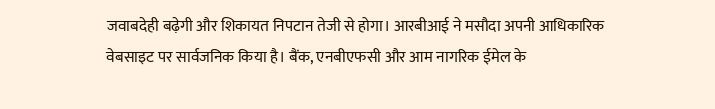जवाबदेही बढ़ेगी और शिकायत निपटान तेजी से होगा। आरबीआई ने मसौदा अपनी आधिकारिक वेबसाइट पर सार्वजनिक किया है। बैंक, एनबीएफसी और आम नागरिक ईमेल के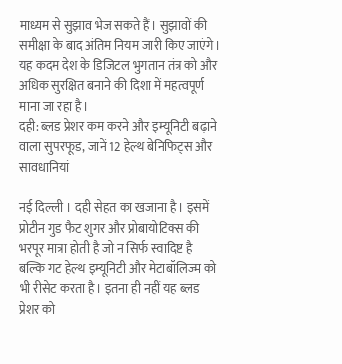माध्यम से सुझाव भेज सकते हैं। सुझावों की समीक्षा के बाद अंतिम नियम जारी किए जाएंगे। यह कदम देश के डिजिटल भुगतान तंत्र को और अधिक सुरक्षित बनाने की दिशा में महत्वपूर्ण माना जा रहा है।
दही: ब्लड प्रेशर कम करने और इम्यूनिटी बढ़ाने वाला सुपरफूड, जानें 12 हेल्थ बेनिफिट्स और सावधानियां

नई दिल्ली । दही सेहत का खजाना है। इसमें प्रोटीन गुड फैट शुगर और प्रोबायोटिक्स की भरपूर मात्रा होती है जो न सिर्फ स्वादिष्ट है बल्कि गट हेल्थ इम्यूनिटी और मेटाबॉलिज्म को भी रीसेट करता है। इतना ही नहीं यह ब्लड प्रेशर को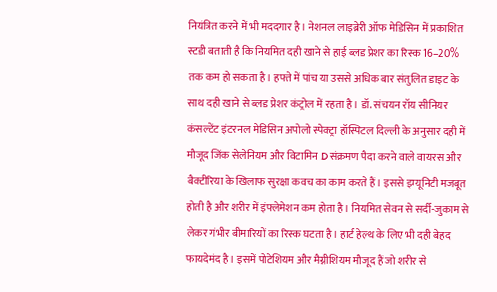नियंत्रित करने में भी मददगार है। नेशनल लाइब्रेरी ऑफ मेडिसिन में प्रकाशित स्टडी बताती है कि नियमित दही खाने से हाई ब्लड प्रेशर का रिस्क 16–20% तक कम हो सकता है। हफ्ते में पांच या उससे अधिक बार संतुलित डाइट के साथ दही खाने से ब्लड प्रेशर कंट्रोल में रहता है। डॉ. संचयन रॉय सीनियर कंसल्टेंट इंटरनल मेडिसिन अपोलो स्पेक्ट्रा हॉस्पिटल दिल्ली के अनुसार दही में मौजूद जिंक सेलेनियम और विटामिन D संक्रमण पैदा करने वाले वायरस और बैक्टीरिया के खिलाफ सुरक्षा कवच का काम करते हैं। इससे इम्यूनिटी मजबूत होती है और शरीर में इंफ्लेमेशन कम होता है। नियमित सेवन से सर्दी-जुकाम से लेकर गंभीर बीमारियों का रिस्क घटता है। हार्ट हेल्थ के लिए भी दही बेहद फायदेमंद है। इसमें पोटेशियम और मैग्नीशियम मौजूद हैं जो शरीर से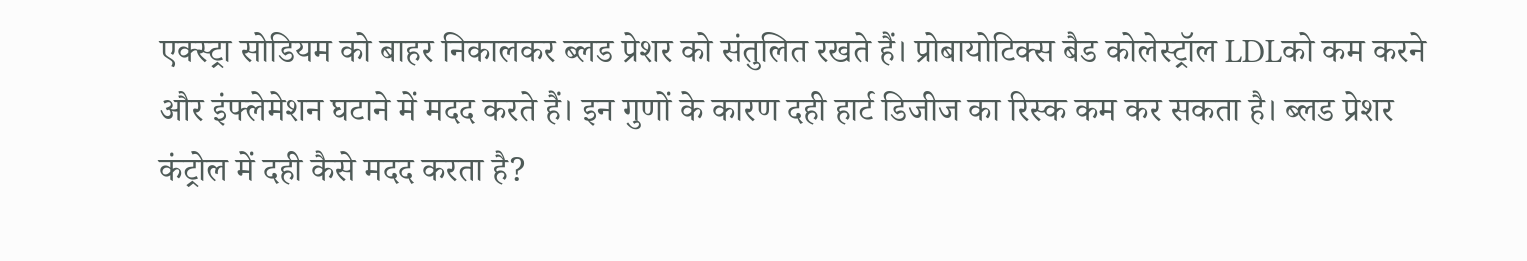एक्स्ट्रा सोडियम को बाहर निकालकर ब्लड प्रेशर को संतुलित रखते हैं। प्रोबायोटिक्स बैड कोलेस्ट्रॉल LDLको कम करने और इंफ्लेमेशन घटाने में मदद करते हैं। इन गुणों के कारण दही हार्ट डिजीज का रिस्क कम कर सकता है। ब्लड प्रेशर कंट्रोल में दही कैसे मदद करता है?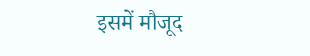इसमें मौजूद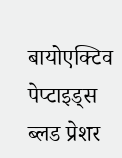बायोएक्टिव पेप्टाइड्स ब्लड प्रेशर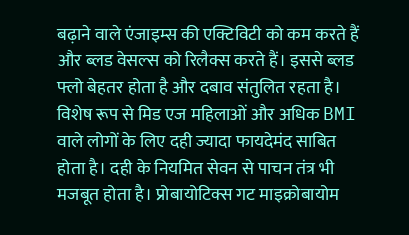बढ़ाने वाले एंजाइम्स की एक्टिविटी को कम करते हैं और ब्लड वेसल्स को रिलैक्स करते हैं। इससे ब्लड फ्लो बेहतर होता है और दबाव संतुलित रहता है। विशेष रूप से मिड एज महिलाओं और अधिक BMI वाले लोगों के लिए दही ज्यादा फायदेमंद साबित होता है। दही के नियमित सेवन से पाचन तंत्र भी मजबूत होता है। प्रोबायोटिक्स गट माइक्रोबायोम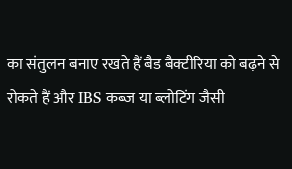का संतुलन बनाए रखते हैं बैड बैक्टीरिया को बढ़ने से रोकते हैं और IBS कब्ज या ब्लोटिंग जैसी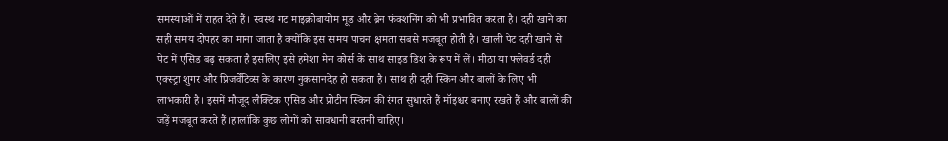समस्याओं में राहत देते हैं। स्वस्थ गट माइक्रोबायोम मूड और ब्रेन फंक्शनिंग को भी प्रभावित करता है। दही खाने का सही समय दोपहर का माना जाता है क्योंकि इस समय पाचन क्षमता सबसे मजबूत होती है। खाली पेट दही खाने से पेट में एसिड बढ़ सकता है इसलिए इसे हमेशा मेन कोर्स के साथ साइड डिश के रूप में लें। मीठा या फ्लेवर्ड दही एक्स्ट्रा शुगर और प्रिजर्वेटिव्स के कारण नुकसानदेह हो सकता है। साथ ही दही स्किन और बालों के लिए भी लाभकारी है। इसमें मौजूद लैक्टिक एसिड और प्रोटीन स्किन की रंगत सुधारते हैं मॉइश्चर बनाए रखते हैं और बालों की जड़ें मजबूत करते हैं।हालांकि कुछ लोगों को सावधानी बरतनी चाहिए।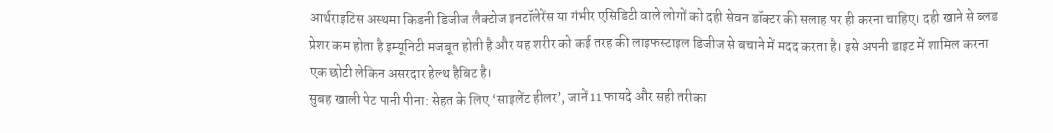आर्थराइटिस अस्थमा किडनी डिजीज लैक्टोज इनटॉलेरेंस या गंभीर एसिडिटी वाले लोगों को दही सेवन डॉक्टर की सलाह पर ही करना चाहिए। दही खाने से ब्लड प्रेशर कम होता है इम्यूनिटी मजबूत होती है और यह शरीर को कई तरह की लाइफस्टाइल डिजीज से बचाने में मदद करता है। इसे अपनी डाइट में शामिल करना एक छोटी लेकिन असरदार हेल्थ हैबिट है।
सुबह खाली पेट पानी पीना: सेहत के लिए ‘साइलेंट हीलर’, जानें 11 फायदे और सही तरीका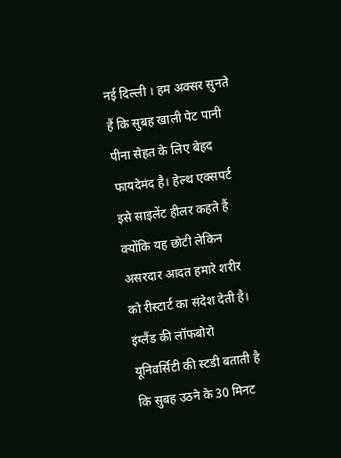नई दिल्ली । हम अक्सर सुनते हैं कि सुबह खाली पेट पानी पीना सेहत के लिए बेहद फायदेमंद है। हेल्थ एक्सपर्ट इसे साइलेंट हीलर कहते हैं क्योंकि यह छोटी लेकिन असरदार आदत हमारे शरीर को रीस्टार्ट का संदेश देती है। इंग्लैंड की लॉफबोरो यूनिवर्सिटी की स्टडी बताती है कि सुबह उठने के 30 मिनट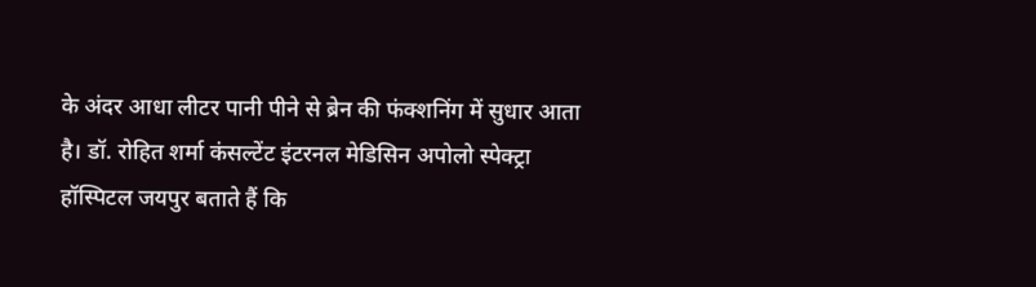के अंदर आधा लीटर पानी पीने से ब्रेन की फंक्शनिंग में सुधार आता है। डॉ. रोहित शर्मा कंसल्टेंट इंटरनल मेडिसिन अपोलो स्पेक्ट्रा हॉस्पिटल जयपुर बताते हैं कि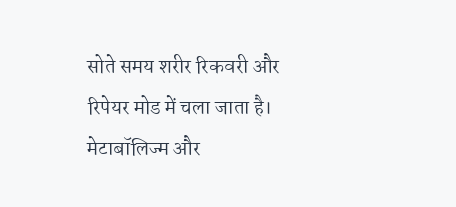सोते समय शरीर रिकवरी और रिपेयर मोड में चला जाता है। मेटाबॉलिज्म और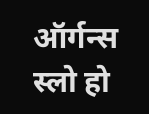ऑर्गन्स स्लो हो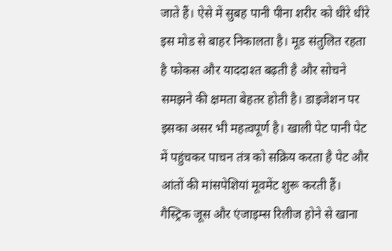जाते हैं। ऐसे में सुबह पानी पीना शरीर को धीरे धीरे इस मोड से बाहर निकालता है। मूड संतुलित रहता है फोकस और याददाश्त बढ़ती है और सोचने समझने की क्षमता बेहतर होती है। डाइजेशन पर इसका असर भी महत्वपूर्ण है। खाली पेट पानी पेट में पहुंचकर पाचन तंत्र को सक्रिय करता है पेट और आंतों की मांसपेशियां मूवमेंट शुरू करती हैं। गैस्ट्रिक जूस और एंजाइम्स रिलीज होने से खाना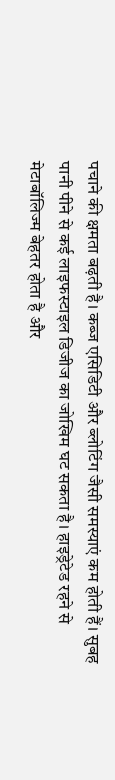पचाने की क्षमता बढ़ती है। कब्ज एसिडिटी और ब्लोटिंग जैसी समस्याएं कम होती हैं। सुबह पानी पीने से कई लाइफस्टाइल डिजीज का जोखिम घट सकता है। हाइड्रेटेड रहने से मेटाबॉलिज्म बेहतर होता है और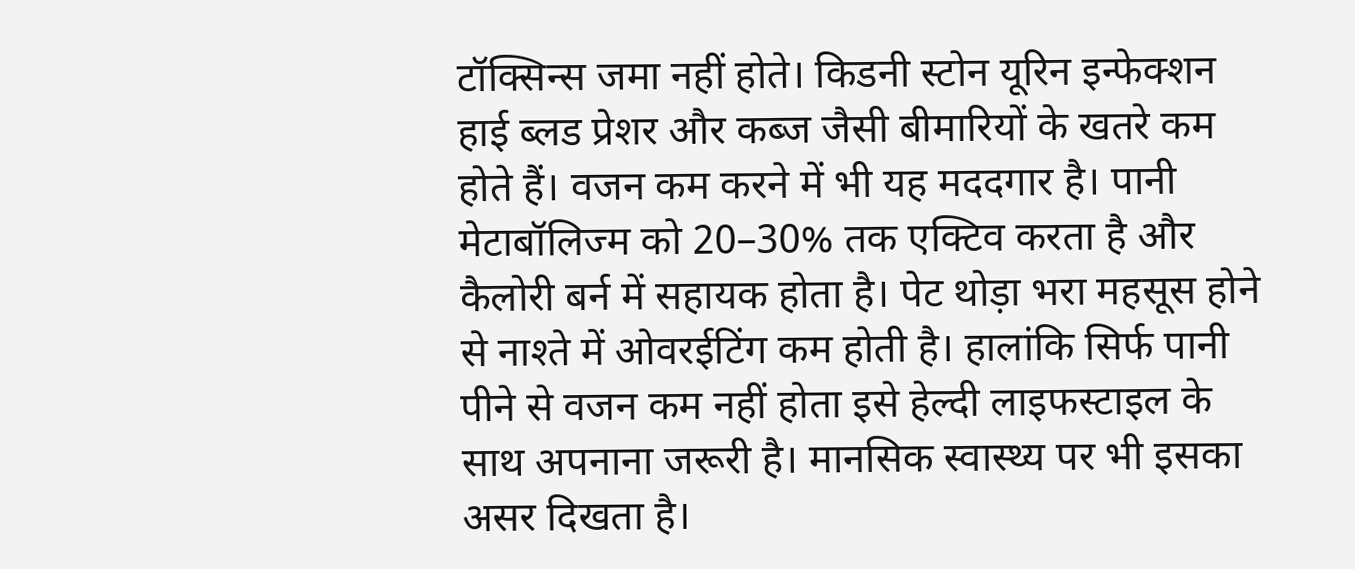टॉक्सिन्स जमा नहीं होते। किडनी स्टोन यूरिन इन्फेक्शन हाई ब्लड प्रेशर और कब्ज जैसी बीमारियों के खतरे कम होते हैं। वजन कम करने में भी यह मददगार है। पानी मेटाबॉलिज्म को 20–30% तक एक्टिव करता है और कैलोरी बर्न में सहायक होता है। पेट थोड़ा भरा महसूस होने से नाश्ते में ओवरईटिंग कम होती है। हालांकि सिर्फ पानी पीने से वजन कम नहीं होता इसे हेल्दी लाइफस्टाइल के साथ अपनाना जरूरी है। मानसिक स्वास्थ्य पर भी इसका असर दिखता है।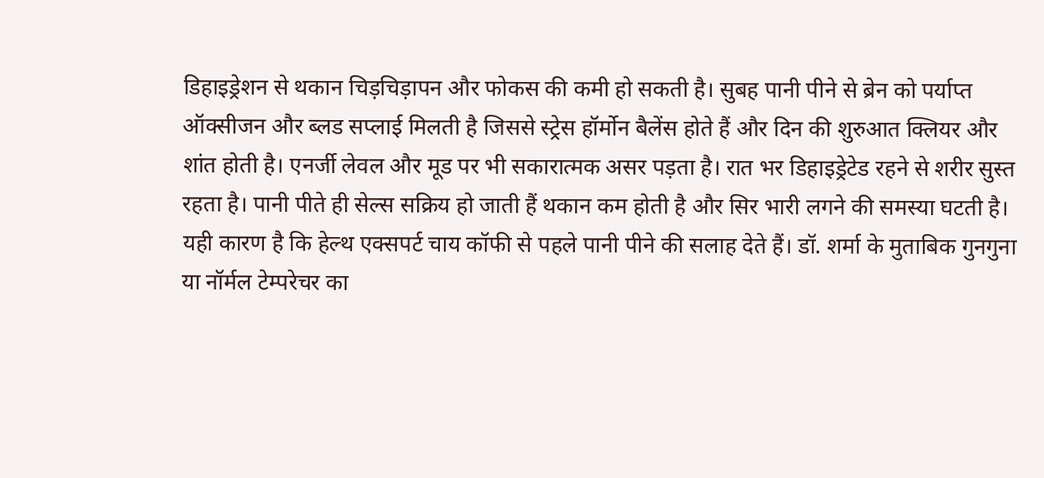डिहाइड्रेशन से थकान चिड़चिड़ापन और फोकस की कमी हो सकती है। सुबह पानी पीने से ब्रेन को पर्याप्त ऑक्सीजन और ब्लड सप्लाई मिलती है जिससे स्ट्रेस हॉर्मोन बैलेंस होते हैं और दिन की शुरुआत क्लियर और शांत होती है। एनर्जी लेवल और मूड पर भी सकारात्मक असर पड़ता है। रात भर डिहाइड्रेटेड रहने से शरीर सुस्त रहता है। पानी पीते ही सेल्स सक्रिय हो जाती हैं थकान कम होती है और सिर भारी लगने की समस्या घटती है। यही कारण है कि हेल्थ एक्सपर्ट चाय कॉफी से पहले पानी पीने की सलाह देते हैं। डॉ. शर्मा के मुताबिक गुनगुना या नॉर्मल टेम्परेचर का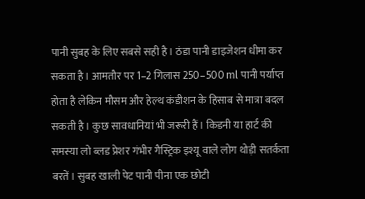पानी सुबह के लिए सबसे सही है। ठंडा पानी डाइजेशन धीमा कर सकता है। आमतौर पर 1–2 गिलास 250–500 ml पानी पर्याप्त होता है लेकिन मौसम और हेल्थ कंडीशन के हिसाब से मात्रा बदल सकती है। कुछ सावधानियां भी जरूरी हैं। किडनी या हार्ट की समस्या लो ब्लड प्रेशर गंभीर गैस्ट्रिक इश्यू वाले लोग थोड़ी सतर्कता बरतें। सुबह खाली पेट पानी पीना एक छोटी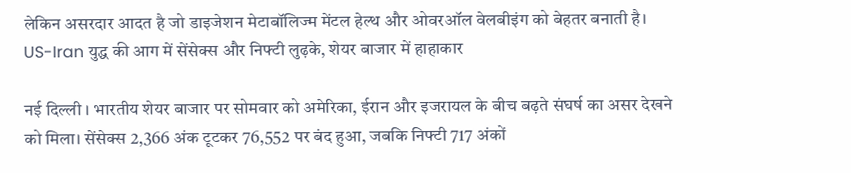लेकिन असरदार आदत है जो डाइजेशन मेटाबॉलिज्म मेंटल हेल्थ और ओवरऑल वेलबीइंग को बेहतर बनाती है।
US-Iran युद्ध की आग में सेंसेक्स और निफ्टी लुढ़के, शेयर बाजार में हाहाकार

नई दिल्ली । भारतीय शेयर बाजार पर सोमवार को अमेरिका, ईरान और इजरायल के बीच बढ़ते संघर्ष का असर देखने को मिला। सेंसेक्स 2,366 अंक टूटकर 76,552 पर बंद हुआ, जबकि निफ्टी 717 अंकों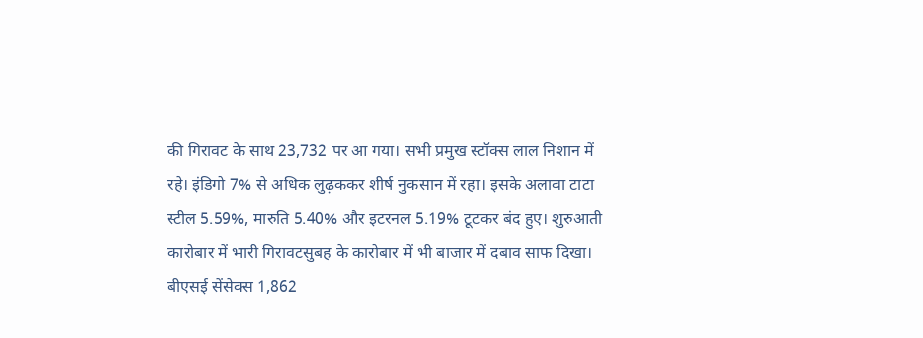की गिरावट के साथ 23,732 पर आ गया। सभी प्रमुख स्टॉक्स लाल निशान में रहे। इंडिगो 7% से अधिक लुढ़ककर शीर्ष नुकसान में रहा। इसके अलावा टाटा स्टील 5.59%, मारुति 5.40% और इटरनल 5.19% टूटकर बंद हुए। शुरुआती कारोबार में भारी गिरावटसुबह के कारोबार में भी बाजार में दबाव साफ दिखा। बीएसई सेंसेक्स 1,862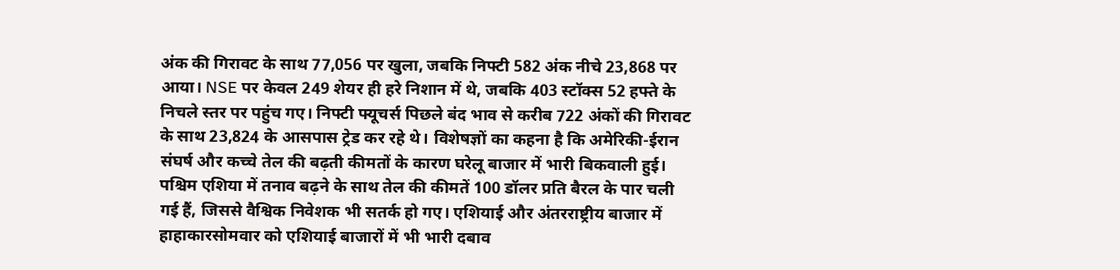अंक की गिरावट के साथ 77,056 पर खुला, जबकि निफ्टी 582 अंक नीचे 23,868 पर आया। NSE पर केवल 249 शेयर ही हरे निशान में थे, जबकि 403 स्टॉक्स 52 हफ्ते के निचले स्तर पर पहुंच गए। निफ्टी फ्यूचर्स पिछले बंद भाव से करीब 722 अंकों की गिरावट के साथ 23,824 के आसपास ट्रेड कर रहे थे। विशेषज्ञों का कहना है कि अमेरिकी-ईरान संघर्ष और कच्चे तेल की बढ़ती कीमतों के कारण घरेलू बाजार में भारी बिकवाली हुई। पश्चिम एशिया में तनाव बढ़ने के साथ तेल की कीमतें 100 डॉलर प्रति बैरल के पार चली गई हैं, जिससे वैश्विक निवेशक भी सतर्क हो गए। एशियाई और अंतरराष्ट्रीय बाजार में हाहाकारसोमवार को एशियाई बाजारों में भी भारी दबाव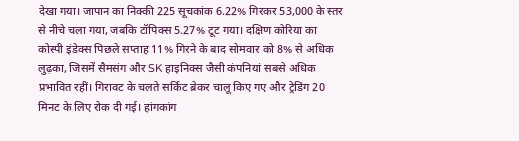देखा गया। जापान का निक्की 225 सूचकांक 6.22% गिरकर 53,000 के स्तर से नीचे चला गया, जबकि टॉपिक्स 5.27% टूट गया। दक्षिण कोरिया का कोस्पी इंडेक्स पिछले सप्ताह 11% गिरने के बाद सोमवार को 8% से अधिक लुढ़का, जिसमें सैमसंग और SK हाइनिक्स जैसी कंपनियां सबसे अधिक प्रभावित रहीं। गिरावट के चलते सर्किट ब्रेकर चालू किए गए और ट्रेडिंग 20 मिनट के लिए रोक दी गई। हांगकांग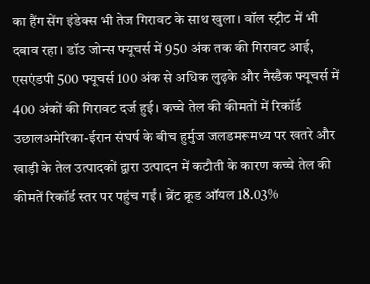का हैंग सेंग इंडेक्स भी तेज गिरावट के साथ खुला। वॉल स्ट्रीट में भी दबाव रहा। डॉउ जोन्स फ्यूचर्स में 950 अंक तक की गिरावट आई, एसएंडपी 500 फ्यूचर्स 100 अंक से अधिक लुढ़के और नैस्डैक फ्यूचर्स में 400 अंकों की गिरावट दर्ज हुई। कच्चे तेल की कीमतों में रिकॉर्ड उछालअमेरिका-ईरान संघर्ष के बीच हुर्मुज जलडमरूमध्य पर खतरे और खाड़ी के तेल उत्पादकों द्वारा उत्पादन में कटौती के कारण कच्चे तेल की कीमतें रिकॉर्ड स्तर पर पहुंच गईं। ब्रेंट क्रूड ऑयल 18.03%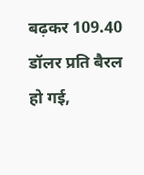बढ़कर 109.40 डॉलर प्रति बैरल हो गई,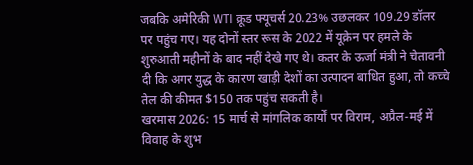जबकि अमेरिकी WTI क्रूड फ्यूचर्स 20.23% उछलकर 109.29 डॉलर पर पहुंच गए। यह दोनों स्तर रूस के 2022 में यूक्रेन पर हमले के शुरुआती महीनों के बाद नहीं देखे गए थे। कतर के ऊर्जा मंत्री ने चेतावनी दी कि अगर युद्ध के कारण खाड़ी देशों का उत्पादन बाधित हुआ, तो कच्चे तेल की कीमत $150 तक पहुंच सकती है।
खरमास 2026: 15 मार्च से मांगलिक कार्यों पर विराम, अप्रैल-मई में विवाह के शुभ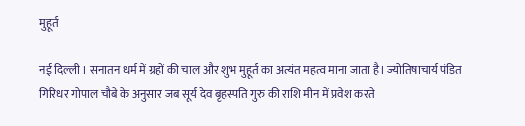मुहूर्त

नई दिल्ली । सनातन धर्म में ग्रहों की चाल और शुभ मुहूर्त का अत्यंत महत्व माना जाता है। ज्योतिषाचार्य पंडित गिरिधर गोपाल चौबे के अनुसार जब सूर्य देव बृहस्पति गुरु की राशि मीन में प्रवेश करते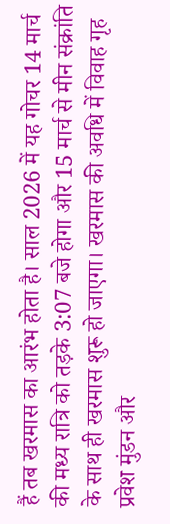हैं तब खरमास का आरंभ होता है। साल 2026 में यह गोचर 14 मार्च की मध्य रात्रि को तड़के 3:07 बजे होगा और 15 मार्च से मीन संक्रांति के साथ ही खरमास शुरू हो जाएगा। खरमास की अवधि में विवाह गृह प्रवेश मुंडन और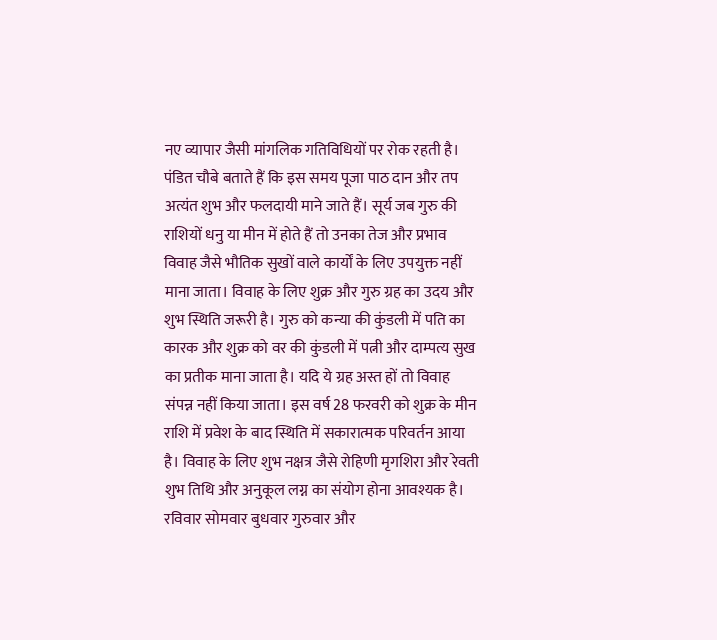नए व्यापार जैसी मांगलिक गतिविधियों पर रोक रहती है। पंडित चौबे बताते हैं कि इस समय पूजा पाठ दान और तप अत्यंत शुभ और फलदायी माने जाते हैं। सूर्य जब गुरु की राशियों धनु या मीन में होते हैं तो उनका तेज और प्रभाव विवाह जैसे भौतिक सुखों वाले कार्यों के लिए उपयुक्त नहीं माना जाता। विवाह के लिए शुक्र और गुरु ग्रह का उदय और शुभ स्थिति जरूरी है। गुरु को कन्या की कुंडली में पति का कारक और शुक्र को वर की कुंडली में पत्नी और दाम्पत्य सुख का प्रतीक माना जाता है। यदि ये ग्रह अस्त हों तो विवाह संपन्न नहीं किया जाता। इस वर्ष 28 फरवरी को शुक्र के मीन राशि में प्रवेश के बाद स्थिति में सकारात्मक परिवर्तन आया है। विवाह के लिए शुभ नक्षत्र जैसे रोहिणी मृगशिरा और रेवती शुभ तिथि और अनुकूल लग्न का संयोग होना आवश्यक है। रविवार सोमवार बुधवार गुरुवार और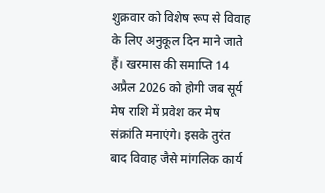शुक्रवार को विशेष रूप से विवाह के लिए अनुकूल दिन माने जाते हैं। खरमास की समाप्ति 14 अप्रैल 2026 को होगी जब सूर्य मेष राशि में प्रवेश कर मेष संक्रांति मनाएंगे। इसके तुरंत बाद विवाह जैसे मांगलिक कार्य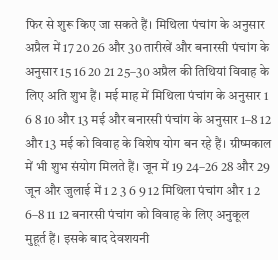फिर से शुरू किए जा सकते हैं। मिथिला पंचांग के अनुसार अप्रैल में 17 20 26 और 30 तारीखें और बनारसी पंचांग के अनुसार 15 16 20 21 25–30 अप्रैल की तिथियां विवाह के लिए अति शुभ हैं। मई माह में मिथिला पंचांग के अनुसार 1 6 8 10 और 13 मई और बनारसी पंचांग के अनुसार 1–8 12 और 13 मई को विवाह के विशेष योग बन रहे हैं। ग्रीष्मकाल में भी शुभ संयोग मिलते हैं। जून में 19 24–26 28 और 29 जून और जुलाई में 1 2 3 6 9 12 मिथिला पंचांग और 1 2 6–8 11 12 बनारसी पंचांग को विवाह के लिए अनुकूल मुहूर्त हैं। इसके बाद देवशयनी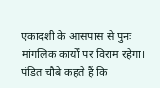एकादशी के आसपास से पुनः मांगलिक कार्यों पर विराम रहेगा। पंडित चौबे कहते हैं कि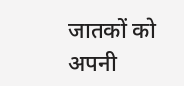जातकों को अपनी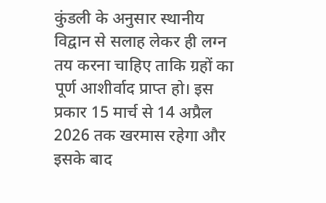कुंडली के अनुसार स्थानीय विद्वान से सलाह लेकर ही लग्न तय करना चाहिए ताकि ग्रहों का पूर्ण आशीर्वाद प्राप्त हो। इस प्रकार 15 मार्च से 14 अप्रैल 2026 तक खरमास रहेगा और इसके बाद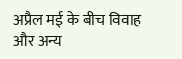अप्रैल मई के बीच विवाह और अन्य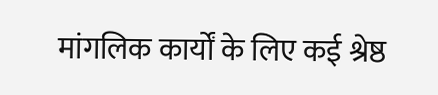मांगलिक कार्यों के लिए कई श्रेष्ठ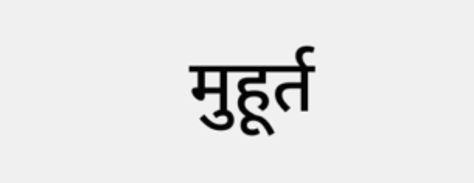मुहूर्त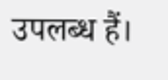उपलब्ध हैं।